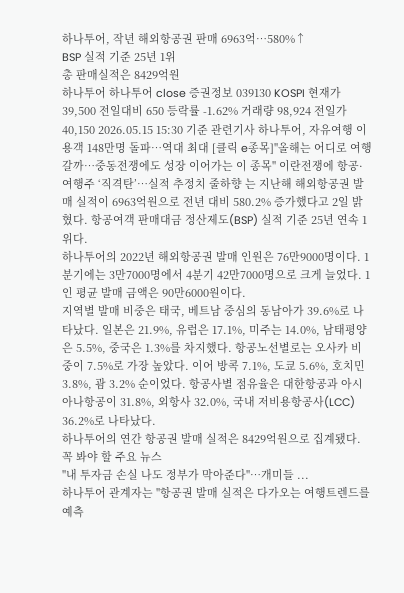하나투어, 작년 해외항공권 판매 6963억…580%↑
BSP 실적 기준 25년 1위
총 판매실적은 8429억원
하나투어 하나투어 close 증권정보 039130 KOSPI 현재가 39,500 전일대비 650 등락률 -1.62% 거래량 98,924 전일가 40,150 2026.05.15 15:30 기준 관련기사 하나투어, 자유여행 이용객 148만명 돌파…역대 최대 [클릭 e종목]"올해는 어디로 여행갈까…중동전쟁에도 성장 이어가는 이 종목" 이란전쟁에 항공·여행주 ‘직격탄’…실적 추정치 줄하향 는 지난해 해외항공권 발매 실적이 6963억원으로 전년 대비 580.2% 증가했다고 2일 밝혔다. 항공여객 판매대금 정산제도(BSP) 실적 기준 25년 연속 1위다.
하나투어의 2022년 해외항공권 발매 인원은 76만9000명이다. 1분기에는 3만7000명에서 4분기 42만7000명으로 크게 늘었다. 1인 평균 발매 금액은 90만6000원이다.
지역별 발매 비중은 태국, 베트남 중심의 동남아가 39.6%로 나타났다. 일본은 21.9%, 유럽은 17.1%, 미주는 14.0%, 남태평양은 5.5%, 중국은 1.3%를 차지했다. 항공노선별로는 오사카 비중이 7.5%로 가장 높았다. 이어 방콕 7.1%, 도쿄 5.6%, 호치민 3.8%, 괌 3.2% 순이었다. 항공사별 점유율은 대한항공과 아시아나항공이 31.8%, 외항사 32.0%, 국내 저비용항공사(LCC) 36.2%로 나타났다.
하나투어의 연간 항공권 발매 실적은 8429억원으로 집계됐다.
꼭 봐야 할 주요 뉴스
"내 투자금 손실 나도 정부가 막아준다"…개미들 ...
하나투어 관계자는 "항공권 발매 실적은 다가오는 여행트렌드를 예측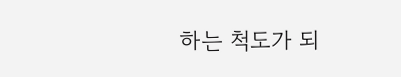하는 척도가 되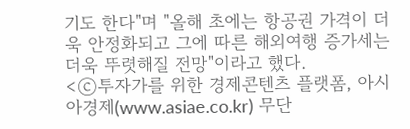기도 한다"며 "올해 초에는 항공권 가격이 더욱 안정화되고 그에 따른 해외여행 증가세는 더욱 뚜렷해질 전망"이라고 했다.
<ⓒ투자가를 위한 경제콘텐츠 플랫폼, 아시아경제(www.asiae.co.kr) 무단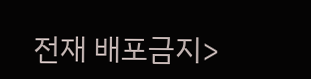전재 배포금지>